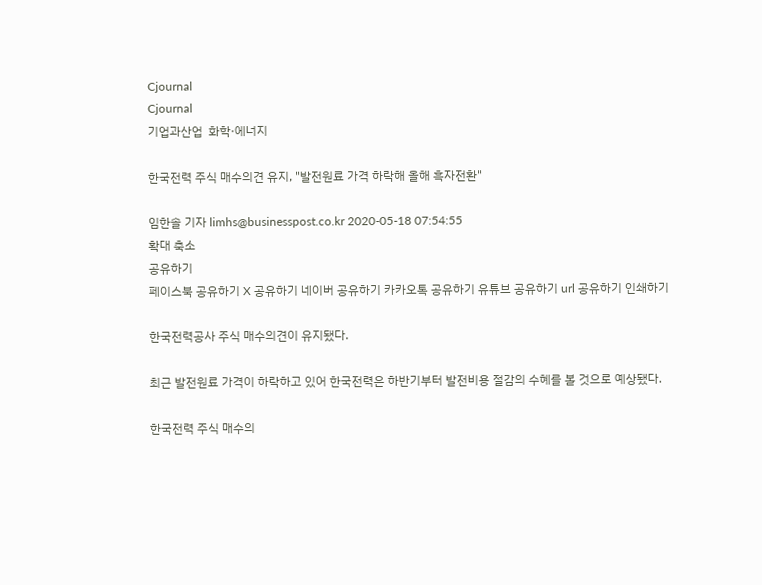Cjournal
Cjournal
기업과산업  화학·에너지

한국전력 주식 매수의견 유지, "발전원료 가격 하락해 올해 흑자전환"

임한솔 기자 limhs@businesspost.co.kr 2020-05-18 07:54:55
확대 축소
공유하기
페이스북 공유하기 X 공유하기 네이버 공유하기 카카오톡 공유하기 유튜브 공유하기 url 공유하기 인쇄하기

한국전력공사 주식 매수의견이 유지됐다.

최근 발전원료 가격이 하락하고 있어 한국전력은 하반기부터 발전비용 절감의 수혜를 볼 것으로 예상됐다.

한국전력 주식 매수의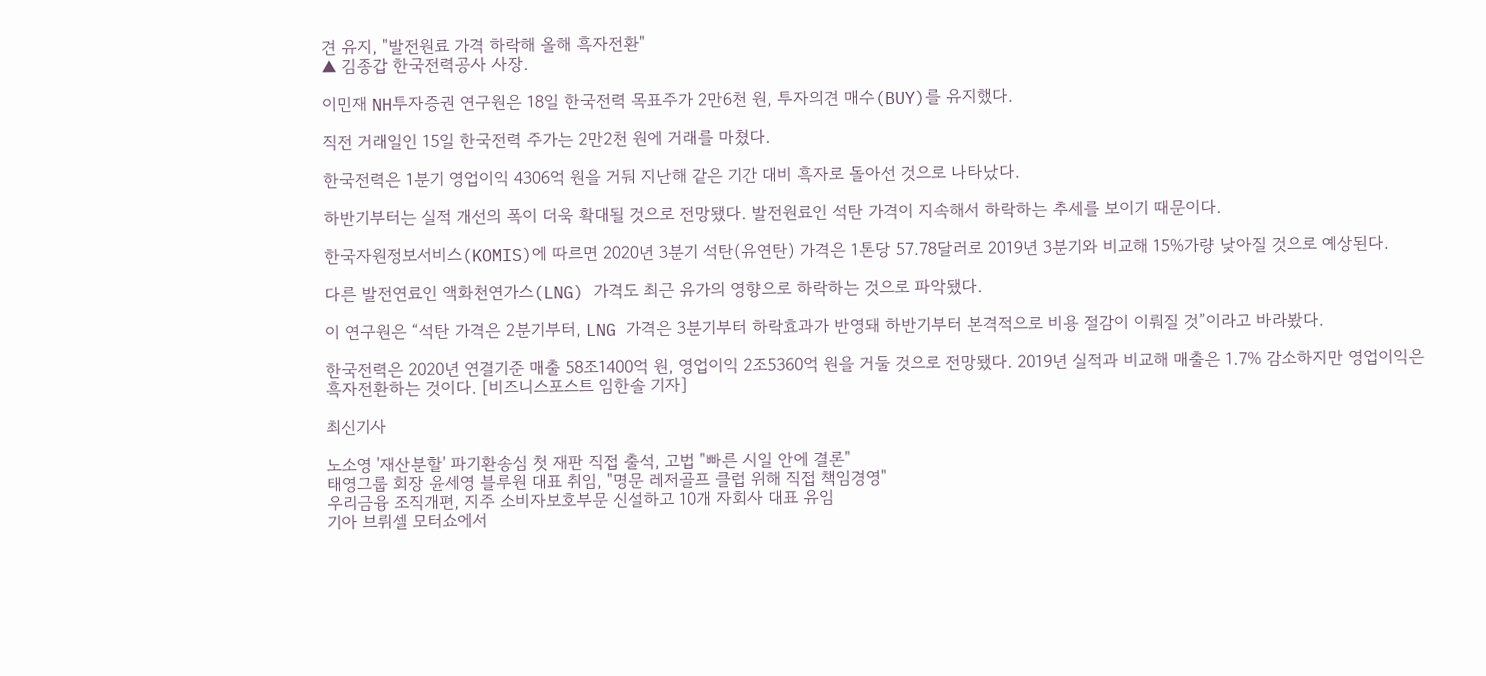견 유지, "발전원료 가격 하락해 올해 흑자전환"
▲ 김종갑 한국전력공사 사장.

이민재 NH투자증권 연구원은 18일 한국전력 목표주가 2만6천 원, 투자의견 매수(BUY)를 유지했다.

직전 거래일인 15일 한국전력 주가는 2만2천 원에 거래를 마쳤다.

한국전력은 1분기 영업이익 4306억 원을 거둬 지난해 같은 기간 대비 흑자로 돌아선 것으로 나타났다.

하반기부터는 실적 개선의 폭이 더욱 확대될 것으로 전망됐다. 발전원료인 석탄 가격이 지속해서 하락하는 추세를 보이기 때문이다.

한국자원정보서비스(KOMIS)에 따르면 2020년 3분기 석탄(유연탄) 가격은 1톤당 57.78달러로 2019년 3분기와 비교해 15%가량 낮아질 것으로 예상된다.

다른 발전연료인 액화천연가스(LNG) 가격도 최근 유가의 영향으로 하락하는 것으로 파악됐다.

이 연구원은 “석탄 가격은 2분기부터, LNG 가격은 3분기부터 하락효과가 반영돼 하반기부터 본격적으로 비용 절감이 이뤄질 것”이라고 바라봤다.

한국전력은 2020년 연결기준 매출 58조1400억 원, 영업이익 2조5360억 원을 거둘 것으로 전망됐다. 2019년 실적과 비교해 매출은 1.7% 감소하지만 영업이익은 흑자전환하는 것이다. [비즈니스포스트 임한솔 기자]

최신기사

노소영 '재산분할' 파기환송심 첫 재판 직접 출석, 고법 "빠른 시일 안에 결론"
태영그룹 회장 윤세영 블루원 대표 취임, "명문 레저골프 클럽 위해 직접 책임경영"
우리금융 조직개편, 지주 소비자보호부문 신설하고 10개 자회사 대표 유임
기아 브뤼셀 모터쇼에서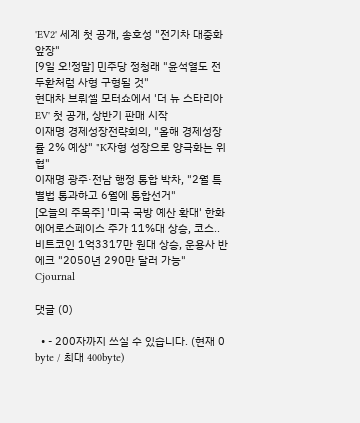'EV2' 세계 첫 공개, 송호성 "전기차 대중화 앞장"
[9일 오!정말] 민주당 정청래 "윤석열도 전두환처럼 사형 구형될 것"
현대차 브뤼셀 모터쇼에서 '더 뉴 스타리아 EV' 첫 공개, 상반기 판매 시작
이재명 경제성장전략회의, "올해 경제성장률 2% 예상" "K자형 성장으로 양극화는 위협"
이재명 광주·전남 행정 통합 박차, "2월 특별법 통과하고 6월에 통합선거"
[오늘의 주목주] '미국 국방 예산 확대' 한화에어로스페이스 주가 11%대 상승, 코스..
비트코인 1억3317만 원대 상승, 운용사 반에크 "2050년 290만 달러 가능"
Cjournal

댓글 (0)

  • - 200자까지 쓰실 수 있습니다. (현재 0 byte / 최대 400byte)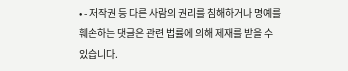• - 저작권 등 다른 사람의 권리를 침해하거나 명예를 훼손하는 댓글은 관련 법률에 의해 제재를 받을 수 있습니다.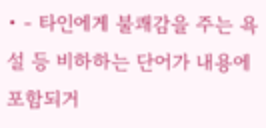• - 타인에게 불쾌감을 주는 욕설 등 비하하는 단어가 내용에 포함되거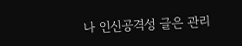나 인신공격성 글은 관리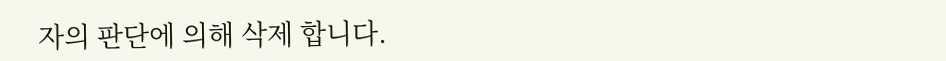자의 판단에 의해 삭제 합니다.